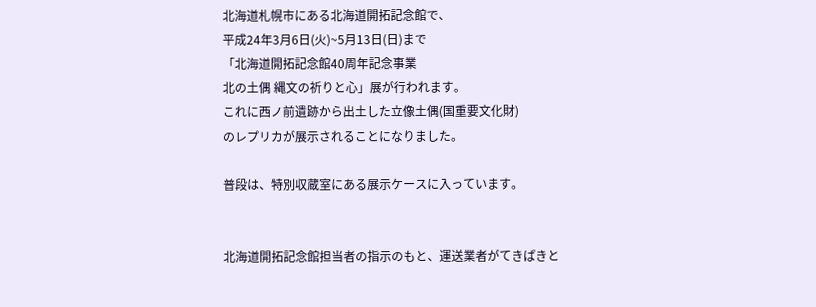北海道札幌市にある北海道開拓記念館で、
平成24年3月6日(火)~5月13日(日)まで
「北海道開拓記念館40周年記念事業
北の土偶 縄文の祈りと心」展が行われます。
これに西ノ前遺跡から出土した立像土偶(国重要文化財)
のレプリカが展示されることになりました。

普段は、特別収蔵室にある展示ケースに入っています。


北海道開拓記念館担当者の指示のもと、運送業者がてきぱきと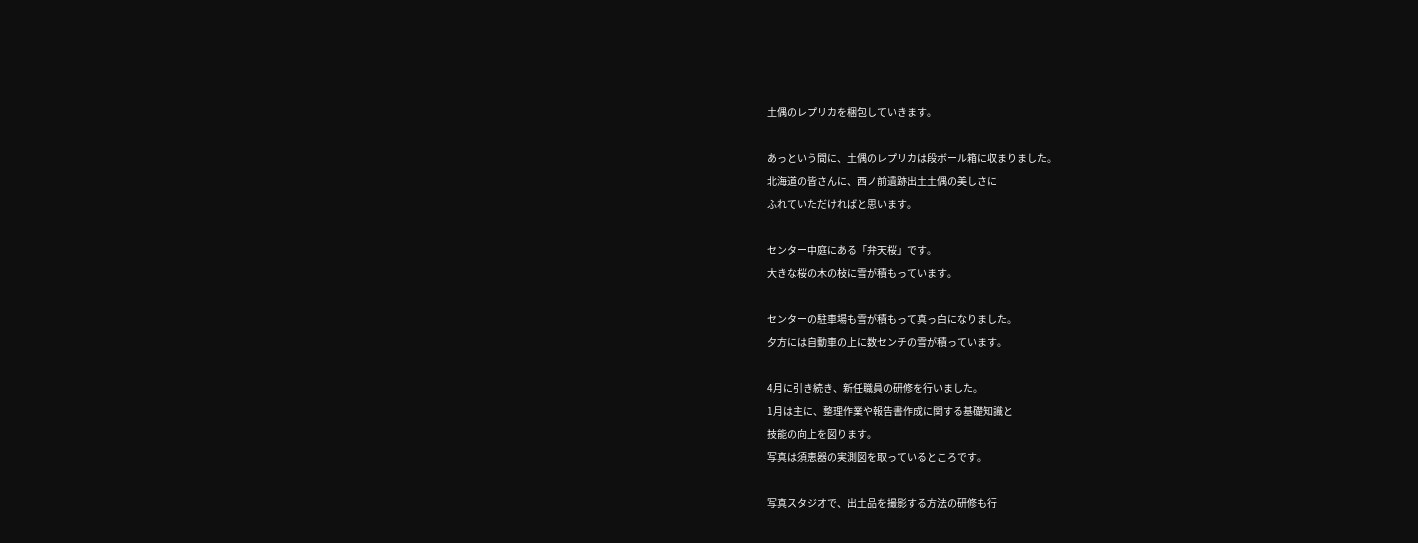土偶のレプリカを梱包していきます。

あっという間に、土偶のレプリカは段ボール箱に収まりました。
北海道の皆さんに、西ノ前遺跡出土土偶の美しさに
ふれていただければと思います。

センター中庭にある「弁天桜」です。
大きな桜の木の枝に雪が積もっています。

センターの駐車場も雪が積もって真っ白になりました。
夕方には自動車の上に数センチの雪が積っています。

4月に引き続き、新任職員の研修を行いました。
1月は主に、整理作業や報告書作成に関する基礎知識と
技能の向上を図ります。
写真は須恵器の実測図を取っているところです。

写真スタジオで、出土品を撮影する方法の研修も行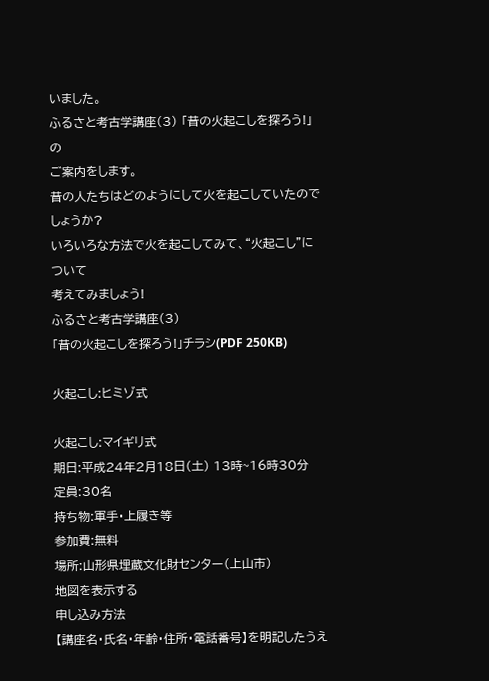いました。
ふるさと考古学講座(3) 「昔の火起こしを探ろう!」の
ご案内をします。
昔の人たちはどのようにして火を起こしていたのでしょうか?
いろいろな方法で火を起こしてみて、“火起こし”について
考えてみましょう!
ふるさと考古学講座(3)
「昔の火起こしを探ろう!」チラシ(PDF 250KB)

火起こし:ヒミゾ式

火起こし:マイギリ式
期日:平成24年2月18日(土) 13時~16時30分
定員:30名
持ち物:軍手・上履き等
参加費:無料
場所:山形県埋蔵文化財センター(上山市)
地図を表示する
申し込み方法
【講座名・氏名・年齢・住所・電話番号】を明記したうえ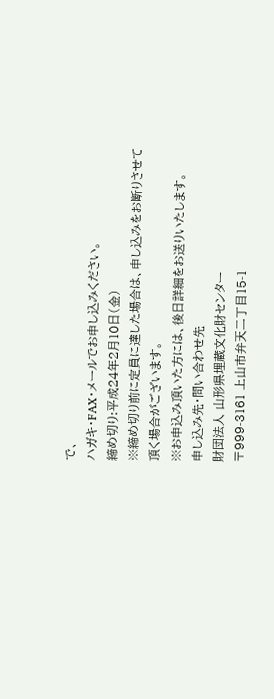で、
ハガキ・FAX・メールでお申し込みください。
締め切り:平成24年2月10日(金)
※締め切り前に定員に達した場合は、申し込みをお断りさせて
頂く場合がございます。
※お申込み頂いた方には、後日詳細をお送りいたします。
申し込み先・問い合わせ先
財団法人 山形県埋蔵文化財センター
〒999-3161 上山市弁天二丁目15-1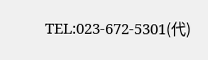TEL:023-672-5301(代)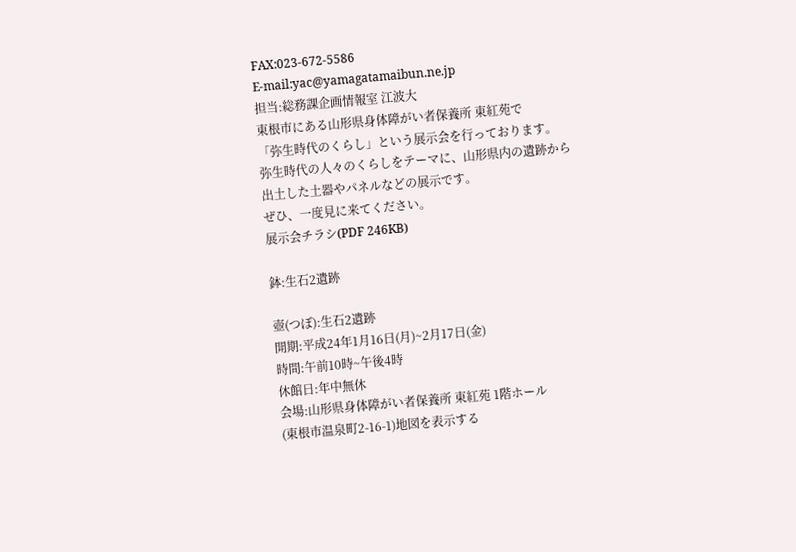FAX:023-672-5586
E-mail:yac@yamagatamaibun.ne.jp
担当:総務課企画情報室 江波大
東根市にある山形県身体障がい者保養所 東紅苑で
「弥生時代のくらし」という展示会を行っております。
弥生時代の人々のくらしをテーマに、山形県内の遺跡から
出土した土器やパネルなどの展示です。
ぜひ、一度見に来てください。
展示会チラシ(PDF 246KB)

鉢:生石2遺跡

壺(つぼ):生石2遺跡
開期:平成24年1月16日(月)~2月17日(金)
時間:午前10時~午後4時
休館日:年中無休
会場:山形県身体障がい者保養所 東紅苑 1階ホール
(東根市温泉町2-16-1)地図を表示する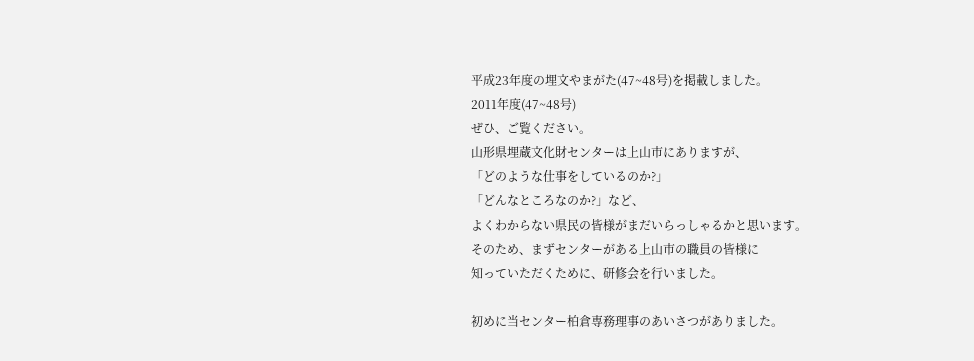平成23年度の埋文やまがた(47~48号)を掲載しました。
2011年度(47~48号)
ぜひ、ご覧ください。
山形県埋蔵文化財センターは上山市にありますが、
「どのような仕事をしているのか?」
「どんなところなのか?」など、
よくわからない県民の皆様がまだいらっしゃるかと思います。
そのため、まずセンターがある上山市の職員の皆様に
知っていただくために、研修会を行いました。

初めに当センター柏倉専務理事のあいさつがありました。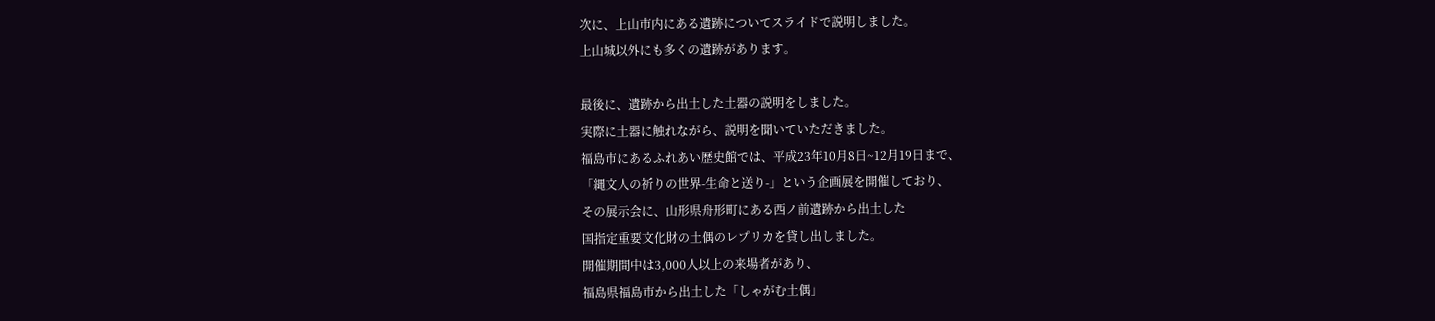次に、上山市内にある遺跡についてスライドで説明しました。
上山城以外にも多くの遺跡があります。

最後に、遺跡から出土した土器の説明をしました。
実際に土器に触れながら、説明を聞いていただきました。
福島市にあるふれあい歴史館では、平成23年10月8日~12月19日まで、
「縄文人の祈りの世界-生命と送り-」という企画展を開催しており、
その展示会に、山形県舟形町にある西ノ前遺跡から出土した
国指定重要文化財の土偶のレプリカを貸し出しました。
開催期間中は3,000人以上の来場者があり、
福島県福島市から出土した「しゃがむ土偶」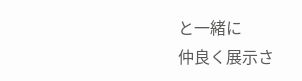と一緒に
仲良く展示さ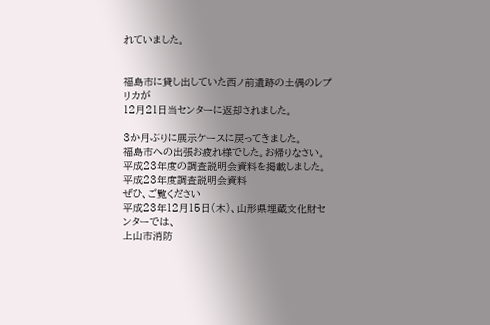れていました。


福島市に貸し出していた西ノ前遺跡の土偶のレプリカが
12月21日当センターに返却されました。

3か月ぶりに展示ケースに戻ってきました。
福島市への出張お疲れ様でした。お帰りなさい。
平成23年度の調査説明会資料を掲載しました。
平成23年度調査説明会資料
ぜひ、ご覧ください
平成23年12月15日(木)、山形県埋蔵文化財センターでは、
上山市消防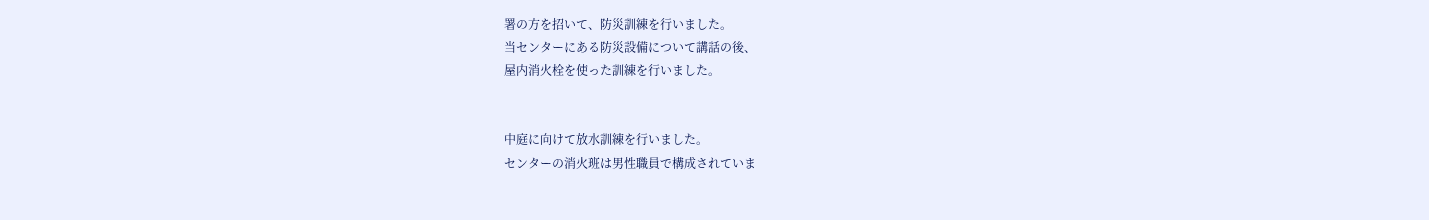署の方を招いて、防災訓練を行いました。
当センターにある防災設備について講話の後、
屋内消火栓を使った訓練を行いました。


中庭に向けて放水訓練を行いました。
センターの消火班は男性職員で構成されていま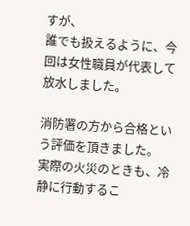すが、
誰でも扱えるように、今回は女性職員が代表して放水しました。

消防署の方から合格という評価を頂きました。
実際の火災のときも、冷静に行動するこ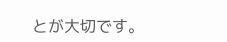とが大切です。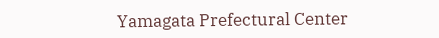Yamagata Prefectural Center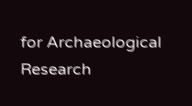for Archaeological Research